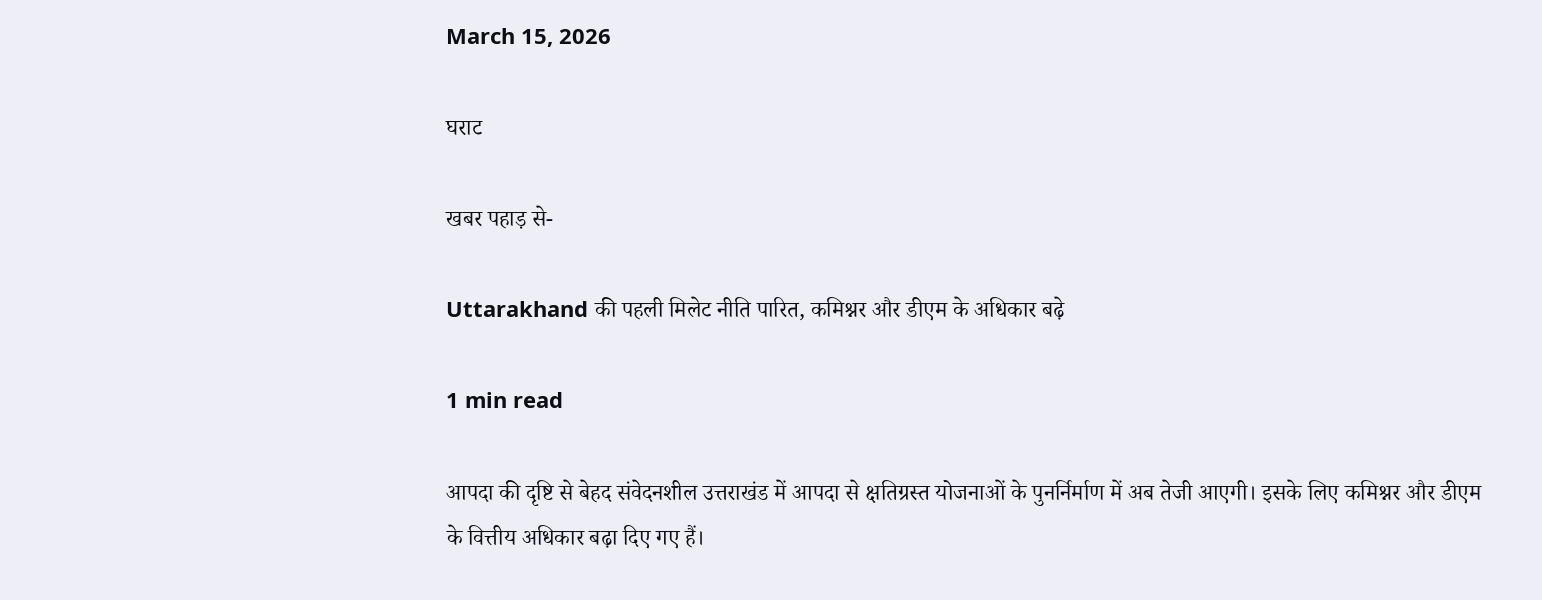March 15, 2026

घराट

खबर पहाड़ से-

Uttarakhand की पहली मिलेट नीति पारित, कमिश्नर और डीएम के अधिकार बढ़े

1 min read

आपदा की दृष्टि से बेहद संवेदनशील उत्तराखंड में आपदा से क्षतिग्रस्त योजनाओं के पुनर्निर्माण में अब तेजी आएगी। इसके लिए कमिश्नर और डीएम के वित्तीय अधिकार बढ़ा दिए गए हैं।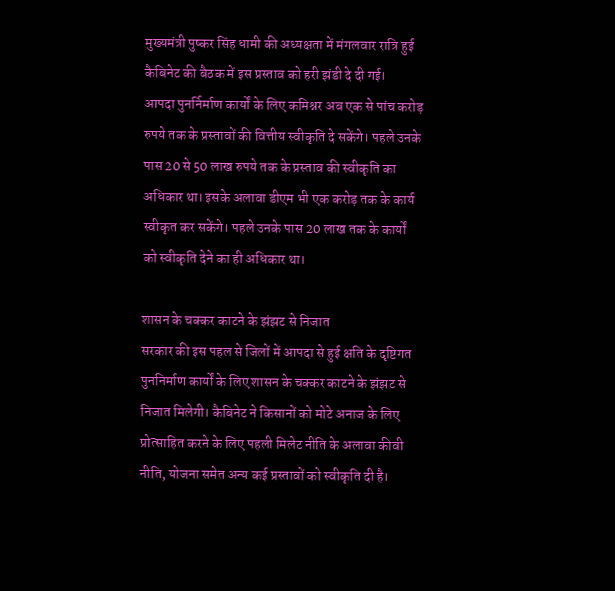मुख्यमंत्री पुष्कर सिंह धामी की अध्यक्षता में मंगलवार रात्रि हुई कैबिनेट की बैठक में इस प्रस्ताव को हरी झंडी दे दी गई।
आपदा पुनर्निर्माण कार्यों के लिए कमिश्नर अब एक से पांच करोड़ रुपये तक के प्रस्तावों की वित्तीय स्वीकृति दे सकेंगे। पहले उनके पास 20 से 50 लाख रुपये तक के प्रस्ताव की स्वीकृति का अधिकार था। इसके अलावा डीएम भी एक करोड़ तक के कार्य स्वीकृत कर सकेंगे। पहले उनके पास 20 लाख तक के कार्यों को स्वीकृति देने का ही अधिकार था।

शासन के चक्कर काटने के झंझट से निजात
सरकार की इस पहल से जिलों में आपदा से हुई क्षति के दृष्टिगत पुननिर्माण कार्यों के लिए शासन के चक्कर काटने के झंझट से निजात मिलेगी। कैबिनेट ने किसानों को मोटे अनाज के लिए प्रोत्साहित करने के लिए पहली मिलेट नीति के अलावा कीवी नीति, योजना समेत अन्य कई प्रस्तावों को स्वीकृति दी है।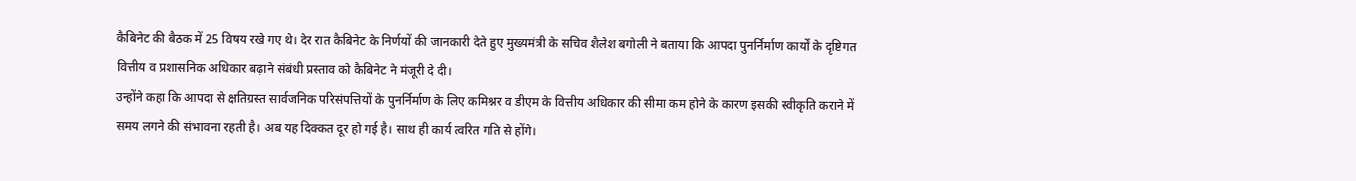कैबिनेट की बैठक में 25 विषय रखे गए थे। देर रात कैबिनेट के निर्णयों की जानकारी देते हुए मुख्यमंत्री के सचिव शैलेश बगोली ने बताया कि आपदा पुनर्निर्माण कार्यों के दृष्टिगत वित्तीय व प्रशासनिक अधिकार बढ़ाने संबंधी प्रस्ताव को कैबिनेट ने मंजूरी दे दी।
उन्होंने कहा कि आपदा से क्षतिग्रस्त सार्वजनिक परिसंपत्तियों के पुनर्निर्माण के लिए कमिश्नर व डीएम के वित्तीय अधिकार की सीमा कम होने के कारण इसकी स्वीकृति कराने में समय लगने की संभावना रहती है। अब यह दिक्कत दूर हो गई है। साथ ही कार्य त्वरित गति से होंगे।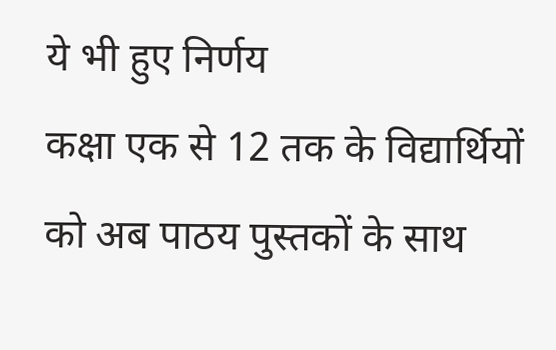ये भी हुए निर्णय
कक्षा एक से 12 तक के विद्यार्थियों को अब पाठय पुस्तकों के साथ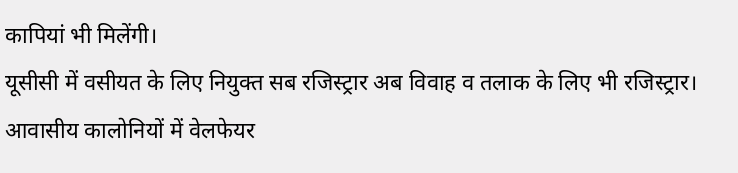कापियां भी मिलेंगी।
यूसीसी में वसीयत के लिए नियुक्त सब रजिस्ट्रार अब विवाह व तलाक के लिए भी रजिस्ट्रार।
आवासीय कालोनियों में वेलफेयर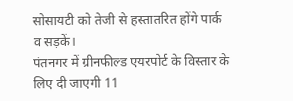सोसायटी को तेजी से हस्तातरित होंगे पार्क व सड़कें।
पंतनगर में ग्रीनफील्ड एयरपोर्ट के विस्तार के लिए दी जाएगी 11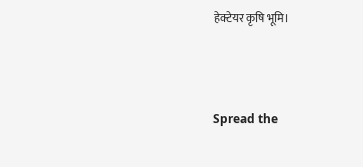हेक्टेयर कृषि भूमि।



Spread the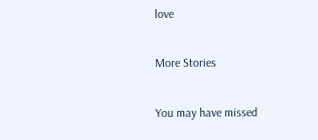love

More Stories

You may have missed